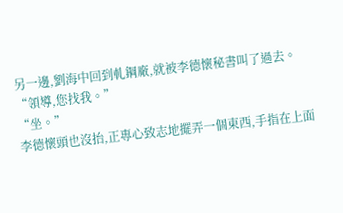另一邊,劉海中回到軋鋼廠,就被李德懷秘書叫了過去。
“領導,您找我。”
“坐。”
李德懷頭也沒抬,正專心致志地擺弄一個東西,手指在上面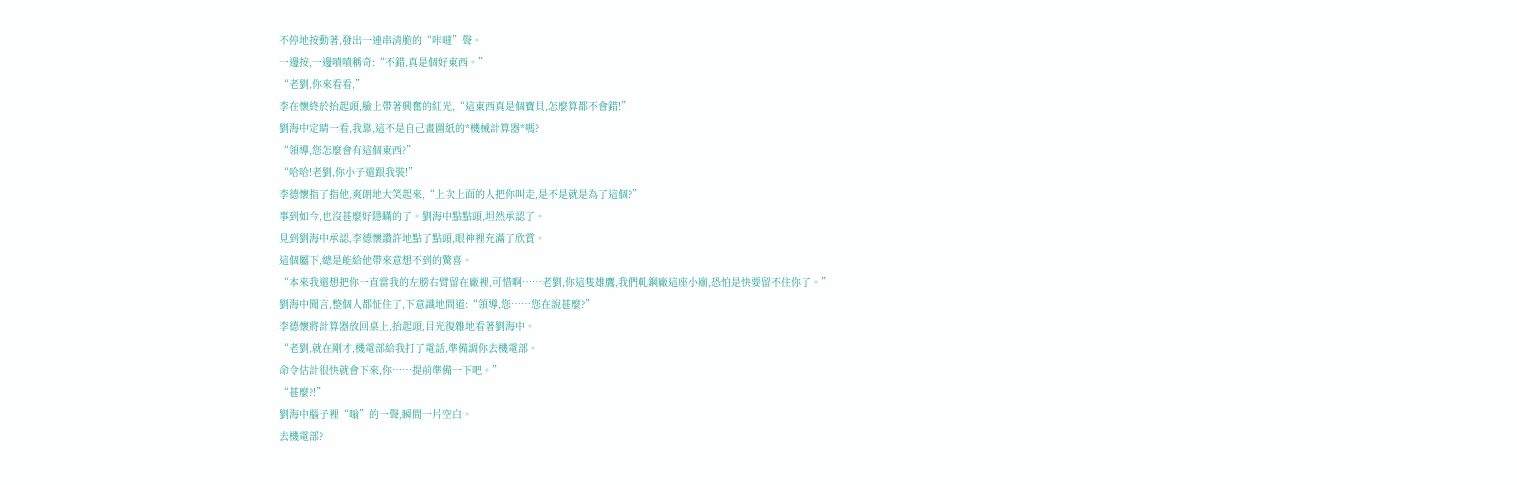不停地按動著,發出一連串清脆的“咔噠”聲。
一邊按,一邊嘖嘖稱奇:“不錯,真是個好東西。”
“老劉,你來看看,”
李在懷終於抬起頭,臉上帶著興奮的紅光,“這東西真是個寶貝,怎麼算都不會錯!”
劉海中定睛一看,我靠,這不是自己畫圖紙的*機械計算器*嗎?
“領導,您怎麼會有這個東西?”
“哈哈!老劉,你小子還跟我裝!”
李德懷指了指他,爽朗地大笑起來,“上次上面的人把你叫走,是不是就是為了這個?”
事到如今,也沒甚麼好隱瞞的了。劉海中點點頭,坦然承認了。
見到劉海中承認,李德懷讚許地點了點頭,眼神裡充滿了欣賞。
這個屬下,總是能給他帶來意想不到的驚喜。
“本來我還想把你一直當我的左膀右臂留在廠裡,可惜啊……老劉,你這隻雄鷹,我們軋鋼廠這座小廟,恐怕是快要留不住你了。”
劉海中聞言,整個人都怔住了,下意識地問道:“領導,您……您在說甚麼?”
李德懷將計算器放回桌上,抬起頭,目光復雜地看著劉海中。
“老劉,就在剛才,機電部給我打了電話,準備調你去機電部。
命令估計很快就會下來,你……提前準備一下吧。”
“甚麼?!”
劉海中腦子裡“嗡”的一聲,瞬間一片空白。
去機電部?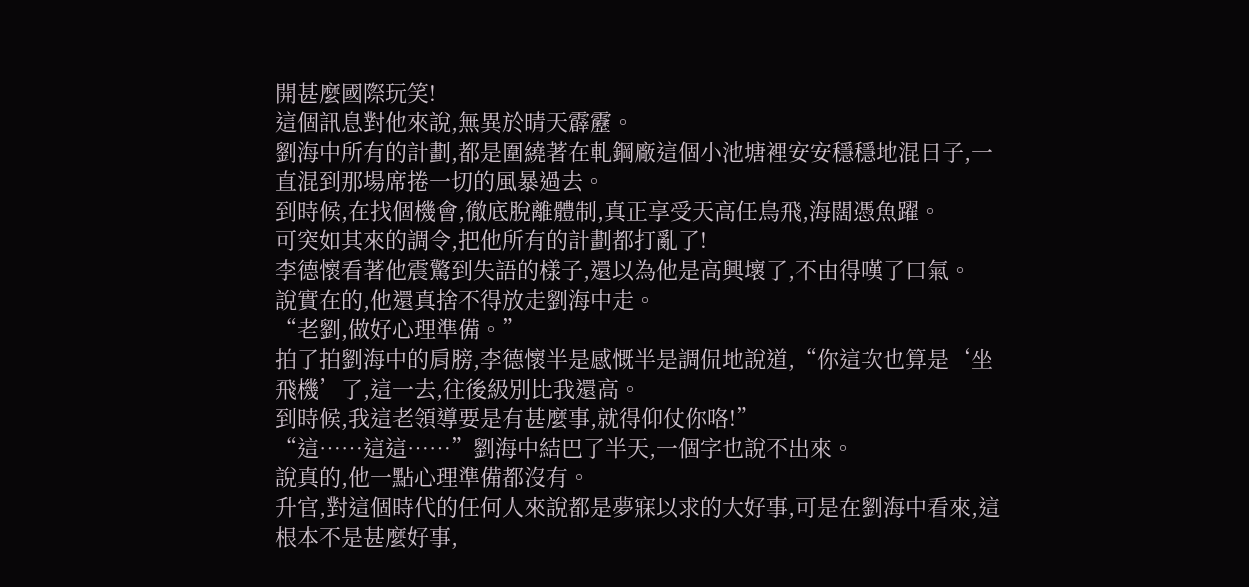開甚麼國際玩笑!
這個訊息對他來說,無異於晴天霹靂。
劉海中所有的計劃,都是圍繞著在軋鋼廠這個小池塘裡安安穩穩地混日子,一直混到那場席捲一切的風暴過去。
到時候,在找個機會,徹底脫離體制,真正享受天高任鳥飛,海闊憑魚躍。
可突如其來的調令,把他所有的計劃都打亂了!
李德懷看著他震驚到失語的樣子,還以為他是高興壞了,不由得嘆了口氣。
說實在的,他還真捨不得放走劉海中走。
“老劉,做好心理準備。”
拍了拍劉海中的肩膀,李德懷半是感慨半是調侃地說道,“你這次也算是‘坐飛機’了,這一去,往後級別比我還高。
到時候,我這老領導要是有甚麼事,就得仰仗你咯!”
“這……這這……”劉海中結巴了半天,一個字也說不出來。
說真的,他一點心理準備都沒有。
升官,對這個時代的任何人來說都是夢寐以求的大好事,可是在劉海中看來,這根本不是甚麼好事,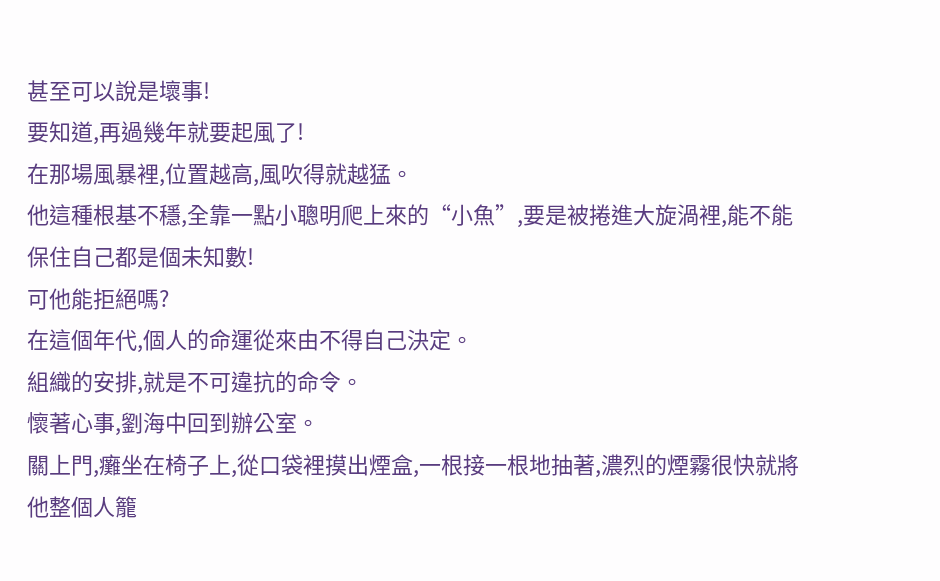甚至可以說是壞事!
要知道,再過幾年就要起風了!
在那場風暴裡,位置越高,風吹得就越猛。
他這種根基不穩,全靠一點小聰明爬上來的“小魚”,要是被捲進大旋渦裡,能不能保住自己都是個未知數!
可他能拒絕嗎?
在這個年代,個人的命運從來由不得自己決定。
組織的安排,就是不可違抗的命令。
懷著心事,劉海中回到辦公室。
關上門,癱坐在椅子上,從口袋裡摸出煙盒,一根接一根地抽著,濃烈的煙霧很快就將他整個人籠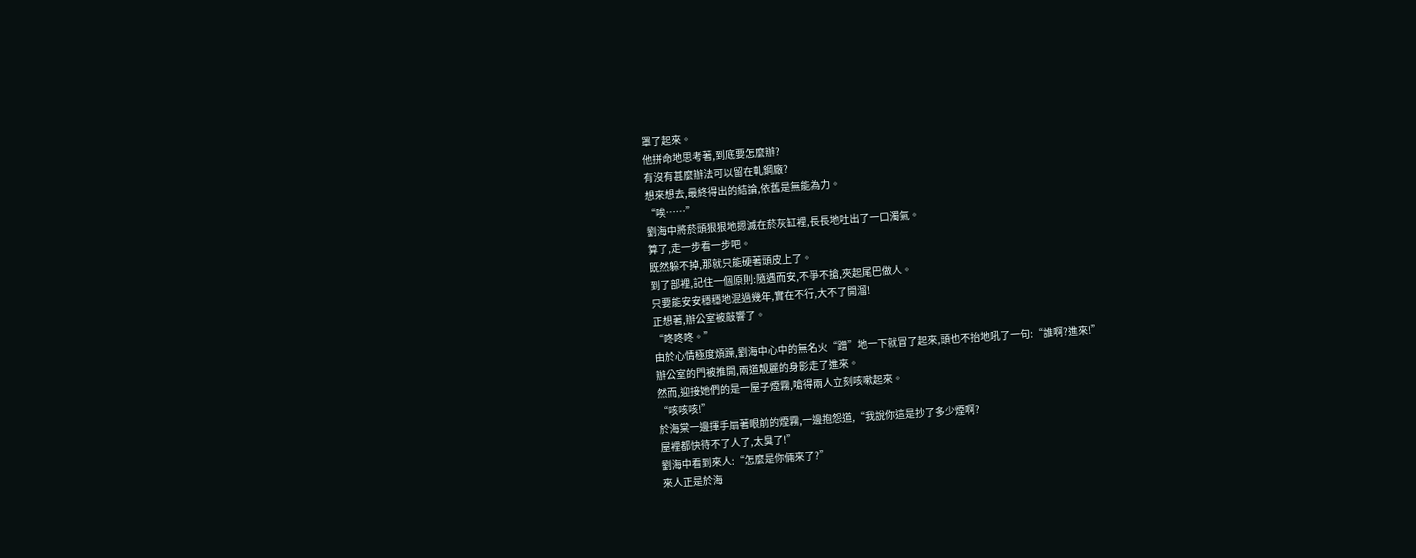罩了起來。
他拼命地思考著,到底要怎麼辦?
有沒有甚麼辦法可以留在軋鋼廠?
想來想去,最終得出的結論,依舊是無能為力。
“唉……”
劉海中將菸頭狠狠地摁滅在菸灰缸裡,長長地吐出了一口濁氣。
算了,走一步看一步吧。
既然躲不掉,那就只能硬著頭皮上了。
到了部裡,記住一個原則:隨遇而安,不爭不搶,夾起尾巴做人。
只要能安安穩穩地混過幾年,實在不行,大不了開溜!
正想著,辦公室被敲響了。
“咚咚咚。”
由於心情極度煩躁,劉海中心中的無名火“蹭”地一下就冒了起來,頭也不抬地吼了一句:“誰啊?進來!”
辦公室的門被推開,兩道靚麗的身影走了進來。
然而,迎接她們的是一屋子煙霧,嗆得兩人立刻咳嗽起來。
“咳咳咳!”
於海棠一邊揮手扇著眼前的煙霧,一邊抱怨道,“我說你這是抄了多少煙啊?
屋裡都快待不了人了,太臭了!”
劉海中看到來人:“怎麼是你倆來了?”
來人正是於海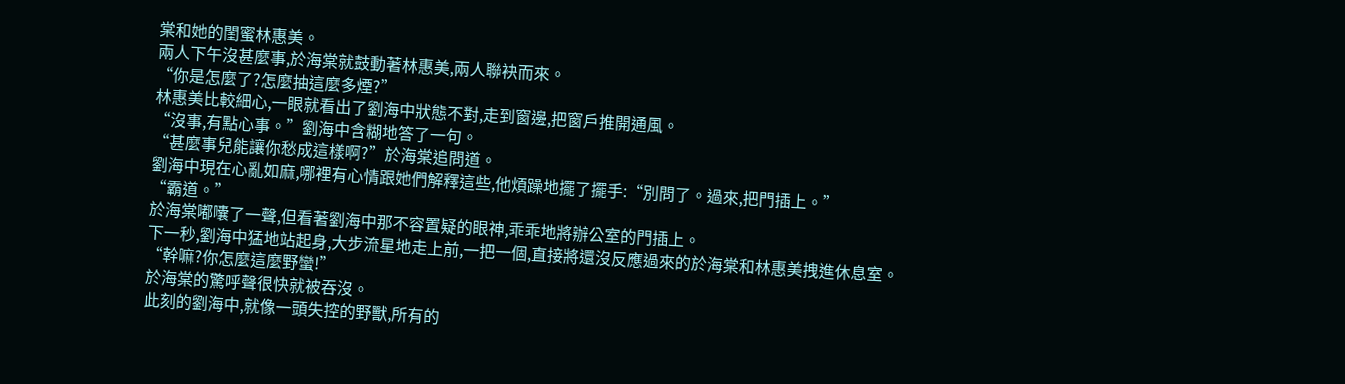棠和她的閨蜜林惠美。
兩人下午沒甚麼事,於海棠就鼓動著林惠美,兩人聯袂而來。
“你是怎麼了?怎麼抽這麼多煙?”
林惠美比較細心,一眼就看出了劉海中狀態不對,走到窗邊,把窗戶推開通風。
“沒事,有點心事。”劉海中含糊地答了一句。
“甚麼事兒能讓你愁成這樣啊?”於海棠追問道。
劉海中現在心亂如麻,哪裡有心情跟她們解釋這些,他煩躁地擺了擺手:“別問了。過來,把門插上。”
“霸道。”
於海棠嘟囔了一聲,但看著劉海中那不容置疑的眼神,乖乖地將辦公室的門插上。
下一秒,劉海中猛地站起身,大步流星地走上前,一把一個,直接將還沒反應過來的於海棠和林惠美拽進休息室。
“幹嘛?你怎麼這麼野蠻!”
於海棠的驚呼聲很快就被吞沒。
此刻的劉海中,就像一頭失控的野獸,所有的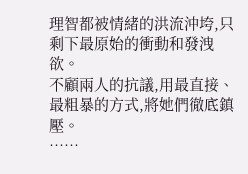理智都被情緒的洪流沖垮,只剩下最原始的衝動和發洩欲。
不顧兩人的抗議,用最直接、最粗暴的方式,將她們徹底鎮壓。
……